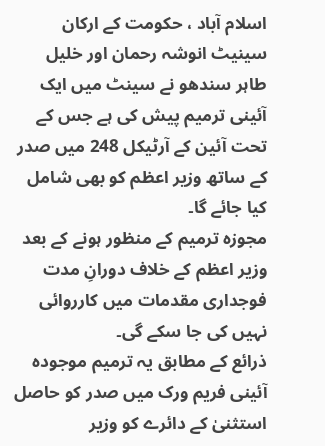اسلام آباد ، حکومت کے ارکان سینیٹ انوشہ رحمان اور خلیل طاہر سندھو نے سینٹ میں ایک آئینی ترمیم پیش کی ہے جس کے تحت آئین کے آرٹیکل 248 میں صدر کے ساتھ وزیر اعظم کو بھی شامل کیا جائے گا۔
مجوزہ ترمیم کے منظور ہونے کے بعد وزیر اعظم کے خلاف دورانِ مدت فوجداری مقدمات میں کارروائی نہیں کی جا سکے گی۔
ذرائع کے مطابق یہ ترمیم موجودہ آئینی فریم ورک میں صدر کو حاصل استثنیٰ کے دائرے کو وزیر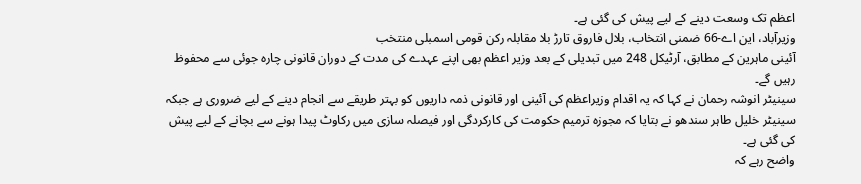اعظم تک وسعت دینے کے لیے پیش کی گئی ہے۔
وزیرآباد، این اے-66 ضمنی انتخاب، بلال فاروق تارڑ بلا مقابلہ رکن قومی اسمبلی منتخب
آئینی ماہرین کے مطابق، آرٹیکل 248 میں تبدیلی کے بعد وزیر اعظم بھی اپنے عہدے کی مدت کے دوران قانونی چارہ جوئی سے محفوظ رہیں گے۔
سینیٹر انوشہ رحمان نے کہا کہ یہ اقدام وزیراعظم کی آئینی اور قانونی ذمہ داریوں کو بہتر طریقے سے انجام دینے کے لیے ضروری ہے جبکہ سینیٹر خلیل طاہر سندھو نے بتایا کہ مجوزہ ترمیم حکومت کی کارکردگی اور فیصلہ سازی میں رکاوٹ پیدا ہونے سے بچانے کے لیے پیش کی گئی ہے۔
واضح رہے کہ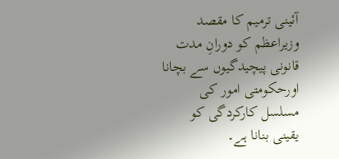آئینی ترمیم کا مقصد وزیراعظم کو دورانِ مدت قانونی پیچیدگیوں سے بچانا اورحکومتی امور کی مسلسل کارکردگی کو یقینی بنانا ہے۔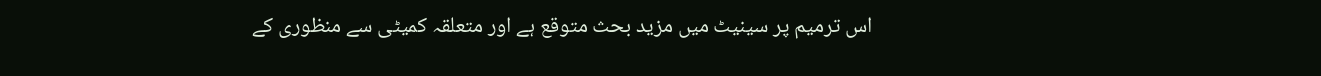اس ترمیم پر سینیٹ میں مزید بحث متوقع ہے اور متعلقہ کمیٹی سے منظوری کے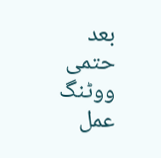بعد حتمی ووٹنگ عمل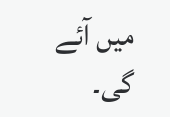میں آئے گی۔